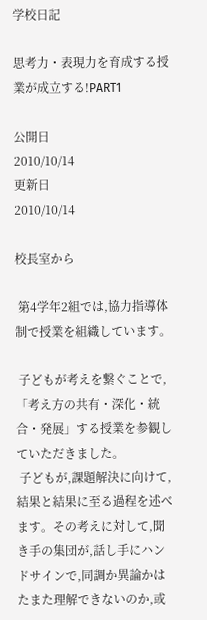学校日記

思考力・表現力を育成する授業が成立する!PART1

公開日
2010/10/14
更新日
2010/10/14

校長室から

 第4学年2組では,協力指導体制で授業を組織しています。

 子どもが考えを繋ぐことで,「考え方の共有・深化・統合・発展」する授業を参観していただきました。
 子どもが,課題解決に向けて,結果と結果に至る過程を述べます。その考えに対して,聞き手の集団が,話し手にハンドサインで,同調か異論かはたまた理解できないのか,或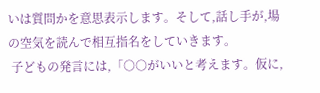いは質問かを意思表示します。そして,話し手が,場の空気を読んで相互指名をしていきます。
 子どもの発言には,「○○がいいと考えます。仮に,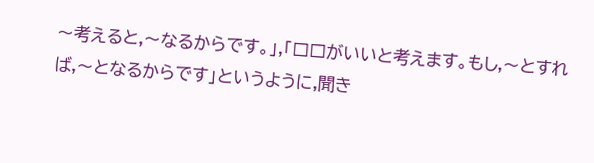〜考えると,〜なるからです。」,「□□がいいと考えます。もし,〜とすれば,〜となるからです」というように,聞き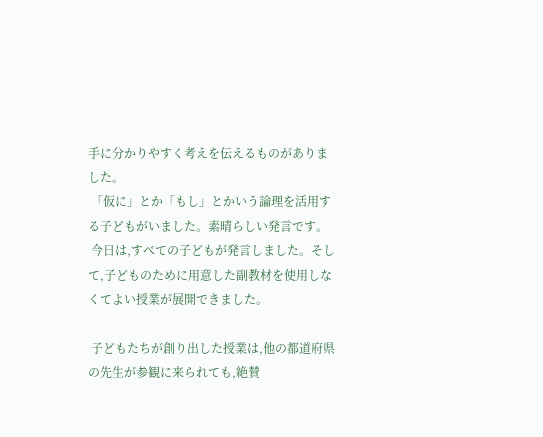手に分かりやすく考えを伝えるものがありました。
 「仮に」とか「もし」とかいう論理を活用する子どもがいました。素晴らしい発言です。
 今日は,すべての子どもが発言しました。そして,子どものために用意した副教材を使用しなくてよい授業が展開できました。

 子どもたちが創り出した授業は,他の都道府県の先生が参観に来られても,絶賛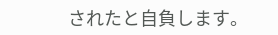されたと自負します。